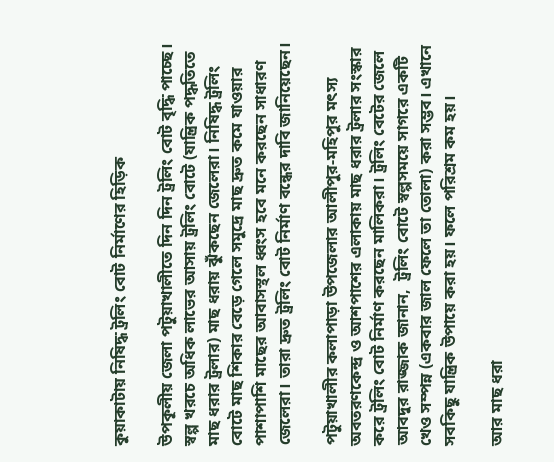কুয়াকাটায় নিষিদ্ধ ট্রলিং বোট নির্মাণের হিড়িক

উপকূলীয় জেলা পটুয়াখালীতে দিন দিন ট্রলিং বোট বৃদ্ধি পাচ্ছে। স্বল্প খরচে অধিক লাভের আসায় ট্রলিং বোটে (যান্ত্রিক পদ্ধতিতে মাছ ধরার ট্রলার) মাছ ধরায় ঝুঁকছেন জেলেরা। নিষিদ্ধ ট্রলিং বোটে মাছ শিকার বেড়ে গেলে সমুদ্রে মাছ দ্রুত কমে যাওয়ার পাশাপাশি মাছের আবাসস্থল ধ্বংস হবে মনে করছেন সাধারণ জেলেরা। তারা দ্রুত ট্রলিং বোট নির্মাণ বন্ধের দাবি জানিয়েছেন।

পটুয়াখালীর কলাপাড়া উপজেলার আলীপুর-মহিপুর মৎস্য অবতরণকেন্দ্র ও আশপাশের এলাকায় মাছ ধরার ট্রলার সংস্কার করে ট্রলিং বোট নির্মাণ করছেন মালিকরা। ট্রলিং বেটের জেলে আবদুর রাজ্জাক জানান,  ট্রলিং বোটে স্বল্পসময়ে সাগরে একটি খেও সম্পন্ন (একবার জাল ফেলে তা তোলা) করা সম্ভব। এখানে সবকিছু যান্ত্রিক উপায়ে করা হয়। ফলে পরিশ্রম কম হয়।

আর মাছ ধরা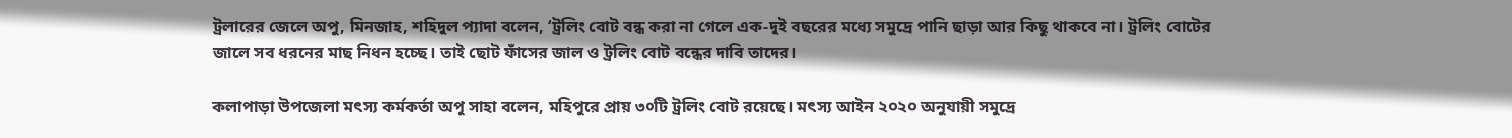ট্রলারের জেলে অপু, মিনজাহ, শহিদুল প্যাদা বলেন, ‘ট্রলিং বোট বন্ধ করা না গেলে এক-দুই বছরের মধ্যে সমুদ্রে পানি ছাড়া আর কিছু থাকবে না। ট্রলিং বোটের জালে সব ধরনের মাছ নিধন হচ্ছে। তাই ছোট ফাঁসের জাল ও ট্রলিং বোট বন্ধের দাবি তাদের।

কলাপাড়া উপজেলা মৎস্য কর্মকর্তা অপু সাহা বলেন, মহিপুরে প্রায় ৩০টি ট্রলিং বোট রয়েছে। মৎস্য আইন ২০২০ অনুযায়ী সমুদ্রে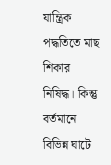যান্ত্রিক পদ্ধতিতে মাছ শিকার নিষিদ্ধ। কিন্তু বর্তমানে বিভিন্ন ঘাটে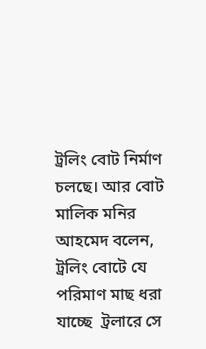ট্রলিং বোট নির্মাণ চলছে। আর বোট মালিক মনির আহমেদ বলেন, ট্রলিং বোটে যে পরিমাণ মাছ ধরা যাচ্ছে  ট্রলারে সে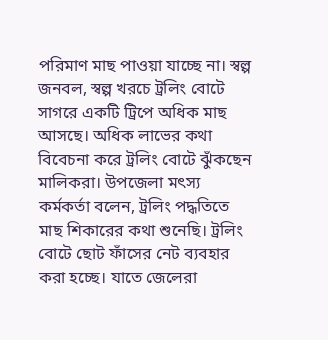পরিমাণ মাছ পাওয়া যাচ্ছে না। স্বল্প জনবল, স্বল্প খরচে ট্রলিং বোটে সাগরে একটি ট্রিপে অধিক মাছ আসছে। অধিক লাভের কথা বিবেচনা করে ট্রলিং বোটে ঝুঁকছেন মালিকরা। উপজেলা মৎস্য কর্মকর্তা বলেন, ট্রলিং পদ্ধতিতে মাছ শিকারের কথা শুনেছি। ট্রলিং বোটে ছোট ফাঁসের নেট ব্যবহার করা হচ্ছে। যাতে জেলেরা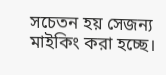সচেতন হয় সেজন্য মাইকিং করা হচ্ছে।